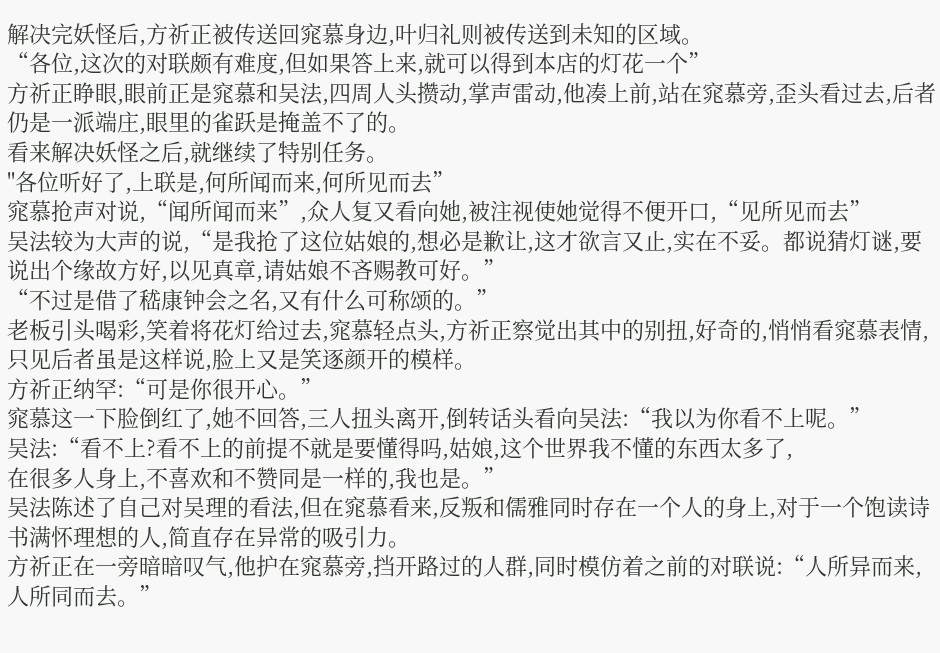解决完妖怪后,方祈正被传送回窕慕身边,叶归礼则被传送到未知的区域。
“各位,这次的对联颇有难度,但如果答上来,就可以得到本店的灯花一个”
方祈正睁眼,眼前正是窕慕和吴法,四周人头攒动,掌声雷动,他凑上前,站在窕慕旁,歪头看过去,后者仍是一派端庄,眼里的雀跃是掩盖不了的。
看来解决妖怪之后,就继续了特别任务。
"各位听好了,上联是,何所闻而来,何所见而去”
窕慕抢声对说,“闻所闻而来”,众人复又看向她,被注视使她觉得不便开口,“见所见而去”
吴法较为大声的说,“是我抢了这位姑娘的,想必是歉让,这才欲言又止,实在不妥。都说猜灯谜,要说出个缘故方好,以见真章,请姑娘不吝赐教可好。”
“不过是借了嵇康钟会之名,又有什么可称颂的。”
老板引头喝彩,笑着将花灯给过去,窕慕轻点头,方祈正察觉出其中的别扭,好奇的,悄悄看窕慕表情,只见后者虽是这样说,脸上又是笑逐颜开的模样。
方祈正纳罕:“可是你很开心。”
窕慕这一下脸倒红了,她不回答,三人扭头离开,倒转话头看向吴法:“我以为你看不上呢。”
吴法:“看不上?看不上的前提不就是要懂得吗,姑娘,这个世界我不懂的东西太多了,
在很多人身上,不喜欢和不赞同是一样的,我也是。”
吴法陈述了自己对吴理的看法,但在窕慕看来,反叛和儒雅同时存在一个人的身上,对于一个饱读诗书满怀理想的人,简直存在异常的吸引力。
方祈正在一旁暗暗叹气,他护在窕慕旁,挡开路过的人群,同时模仿着之前的对联说:“人所异而来,人所同而去。”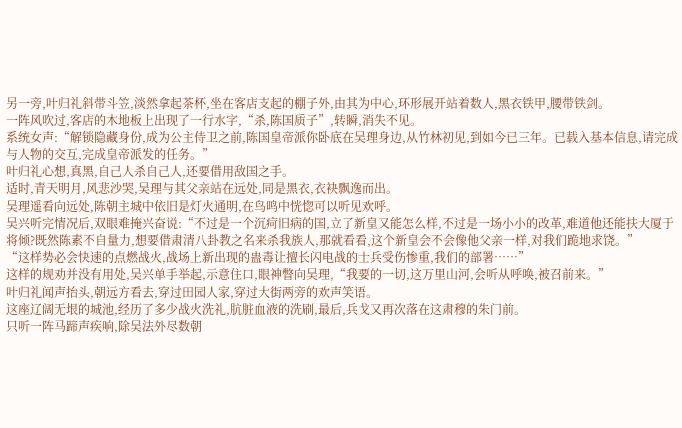另一旁,叶归礼斜带斗笠,淡然拿起茶杯,坐在客店支起的棚子外,由其为中心,环形展开站着数人,黑衣铁甲,腰带铁剑。
一阵风吹过,客店的木地板上出现了一行水字,“杀,陈国质子”,转瞬,消失不见。
系统女声:“解锁隐藏身份,成为公主侍卫之前,陈国皇帝派你卧底在吴理身边,从竹林初见,到如今已三年。已载入基本信息,请完成与人物的交互,完成皇帝派发的任务。”
叶归礼心想,真黑,自己人杀自己人,还要借用敌国之手。
适时,青天明月,风悲沙哭,吴理与其父亲站在远处,同是黑衣,衣袂飘逸而出。
吴理遥看向远处,陈朝主城中依旧是灯火通明,在鸟鸣中恍惚可以听见欢呼。
吴兴听完情况后,双眼难掩兴奋说:“不过是一个沉疴旧病的国,立了新皇又能怎么样,不过是一场小小的改革,难道他还能扶大厦于将倾?既然陈素不自量力,想要借肃清八卦教之名来杀我族人,那就看看,这个新皇会不会像他父亲一样,对我们跪地求饶。”
“这样势必会快速的点燃战火,战场上新出现的蛊毒让擅长闪电战的士兵受伤惨重,我们的部署……”
这样的规劝并没有用处,吴兴单手举起,示意住口,眼神瞥向吴理,“我要的一切,这万里山河,会听从呼唤,被召前来。”
叶归礼闻声抬头,朝远方看去,穿过田园人家,穿过大街两旁的欢声笑语。
这座辽阔无垠的城池,经历了多少战火洗礼,肮脏血液的洗刷,最后,兵戈又再次落在这肃穆的朱门前。
只听一阵马蹄声疾响,除吴法外尽数朝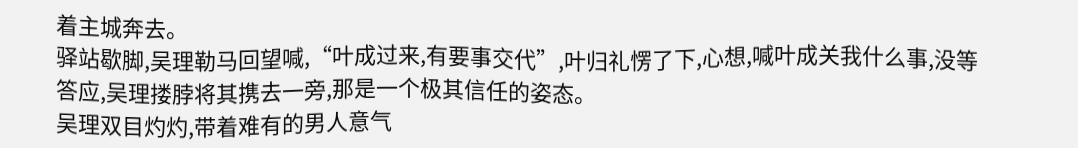着主城奔去。
驿站歇脚,吴理勒马回望喊,“叶成过来,有要事交代”,叶归礼愣了下,心想,喊叶成关我什么事,没等答应,吴理搂脖将其携去一旁,那是一个极其信任的姿态。
吴理双目灼灼,带着难有的男人意气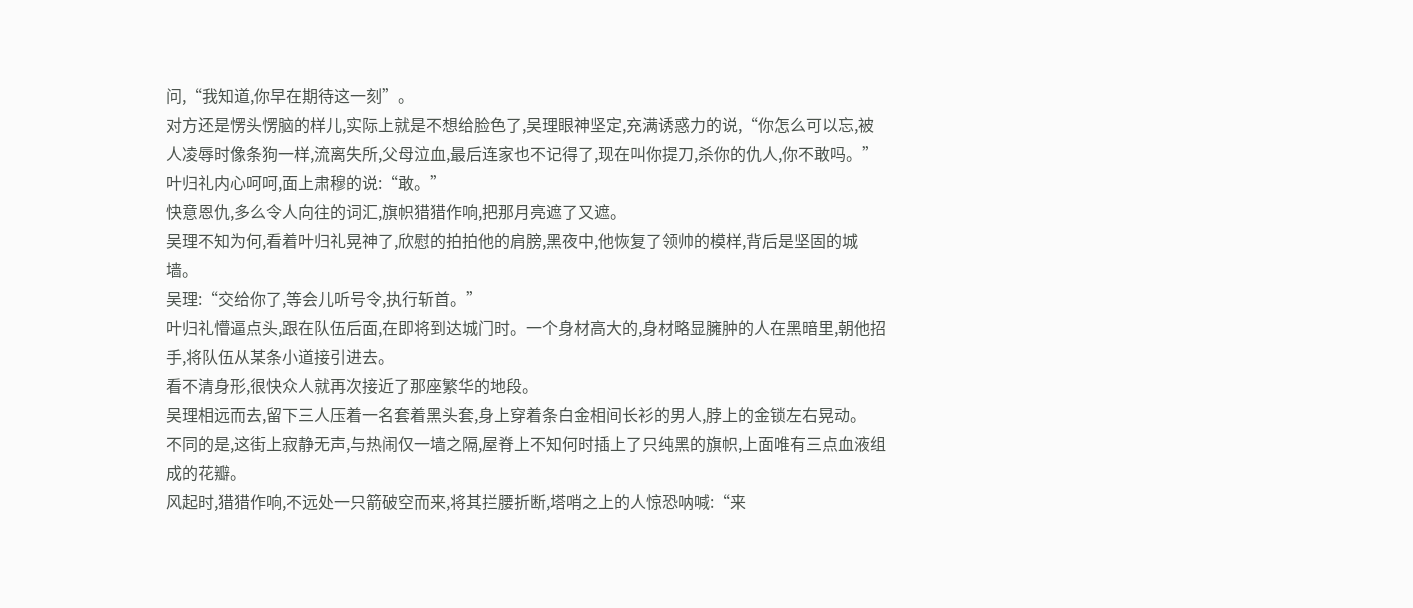问,“我知道,你早在期待这一刻”。
对方还是愣头愣脑的样儿,实际上就是不想给脸色了,吴理眼神坚定,充满诱惑力的说,“你怎么可以忘,被人凌辱时像条狗一样,流离失所,父母泣血,最后连家也不记得了,现在叫你提刀,杀你的仇人,你不敢吗。”
叶归礼内心呵呵,面上肃穆的说:“敢。”
快意恩仇,多么令人向往的词汇,旗帜猎猎作响,把那月亮遮了又遮。
吴理不知为何,看着叶归礼晃神了,欣慰的拍拍他的肩膀,黑夜中,他恢复了领帅的模样,背后是坚固的城墙。
吴理:“交给你了,等会儿听号令,执行斩首。”
叶归礼懵逼点头,跟在队伍后面,在即将到达城门时。一个身材高大的,身材略显臃肿的人在黑暗里,朝他招手,将队伍从某条小道接引进去。
看不清身形,很快众人就再次接近了那座繁华的地段。
吴理相远而去,留下三人压着一名套着黑头套,身上穿着条白金相间长衫的男人,脖上的金锁左右晃动。
不同的是,这街上寂静无声,与热闹仅一墙之隔,屋脊上不知何时插上了只纯黑的旗帜,上面唯有三点血液组成的花瓣。
风起时,猎猎作响,不远处一只箭破空而来,将其拦腰折断,塔哨之上的人惊恐呐喊:“来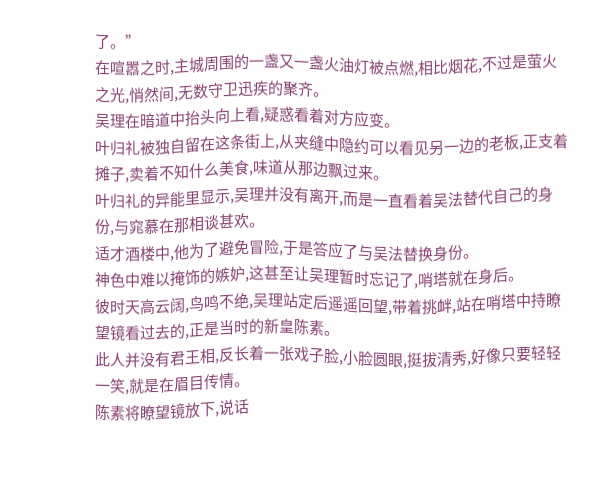了。”
在喧嚣之时,主城周围的一盏又一盏火油灯被点燃,相比烟花,不过是萤火之光,悄然间,无数守卫迅疾的聚齐。
吴理在暗道中抬头向上看,疑惑看着对方应变。
叶归礼被独自留在这条街上,从夹缝中隐约可以看见另一边的老板,正支着摊子,卖着不知什么美食,味道从那边飘过来。
叶归礼的异能里显示,吴理并没有离开,而是一直看着吴法替代自己的身份,与窕慕在那相谈甚欢。
适才酒楼中,他为了避免冒险,于是答应了与吴法替换身份。
神色中难以掩饰的嫉妒,这甚至让吴理暂时忘记了,哨塔就在身后。
彼时天高云阔,鸟鸣不绝,吴理站定后遥遥回望,带着挑衅,站在哨塔中持瞭望镜看过去的,正是当时的新皇陈素。
此人并没有君王相,反长着一张戏子脸,小脸圆眼,挺拔清秀,好像只要轻轻一笑,就是在眉目传情。
陈素将瞭望镜放下,说话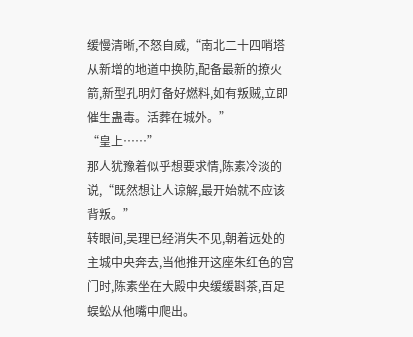缓慢清晰,不怒自威,“南北二十四哨塔从新增的地道中换防,配备最新的撩火箭,新型孔明灯备好燃料,如有叛贼,立即催生蛊毒。活葬在城外。”
“皇上……”
那人犹豫着似乎想要求情,陈素冷淡的说,“既然想让人谅解,最开始就不应该背叛。”
转眼间,吴理已经消失不见,朝着远处的主城中央奔去,当他推开这座朱红色的宫门时,陈素坐在大殿中央缓缓斟茶,百足蜈蚣从他嘴中爬出。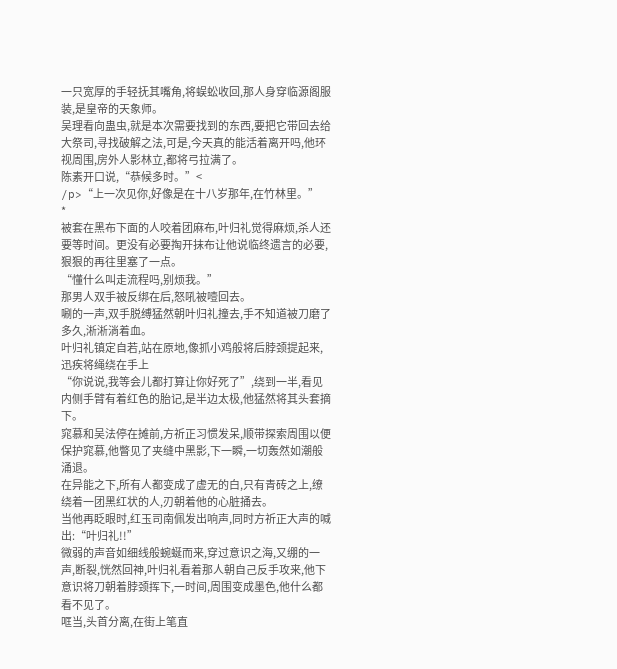一只宽厚的手轻抚其嘴角,将蜈蚣收回,那人身穿临源阁服装,是皇帝的天象师。
吴理看向蛊虫,就是本次需要找到的东西,要把它带回去给大祭司,寻找破解之法,可是,今天真的能活着离开吗,他环视周围,房外人影林立,都将弓拉满了。
陈素开口说,“恭候多时。”<
/p>“上一次见你,好像是在十八岁那年,在竹林里。”
*
被套在黑布下面的人咬着团麻布,叶归礼觉得麻烦,杀人还要等时间。更没有必要掏开抹布让他说临终遗言的必要,狠狠的再往里塞了一点。
“懂什么叫走流程吗,别烦我。”
那男人双手被反绑在后,怒吼被噎回去。
唰的一声,双手脱缚猛然朝叶归礼撞去,手不知道被刀磨了多久,淅淅淌着血。
叶归礼镇定自若,站在原地,像抓小鸡般将后脖颈提起来,迅疾将绳绕在手上
“你说说,我等会儿都打算让你好死了”,绕到一半,看见内侧手臂有着红色的胎记,是半边太极,他猛然将其头套摘下。
窕慕和吴法停在摊前,方祈正习惯发呆,顺带探索周围以便保护窕慕,他瞥见了夹缝中黑影,下一瞬,一切轰然如潮般涌退。
在异能之下,所有人都变成了虚无的白,只有青砖之上,缭绕着一团黑红状的人,刃朝着他的心脏捅去。
当他再眨眼时,红玉司南佩发出响声,同时方祈正大声的喊出:“叶归礼!!”
微弱的声音如细线般蜿蜒而来,穿过意识之海,又绷的一声,断裂,恍然回神,叶归礼看着那人朝自己反手攻来,他下意识将刀朝着脖颈挥下,一时间,周围变成墨色,他什么都看不见了。
哐当,头首分离,在街上笔直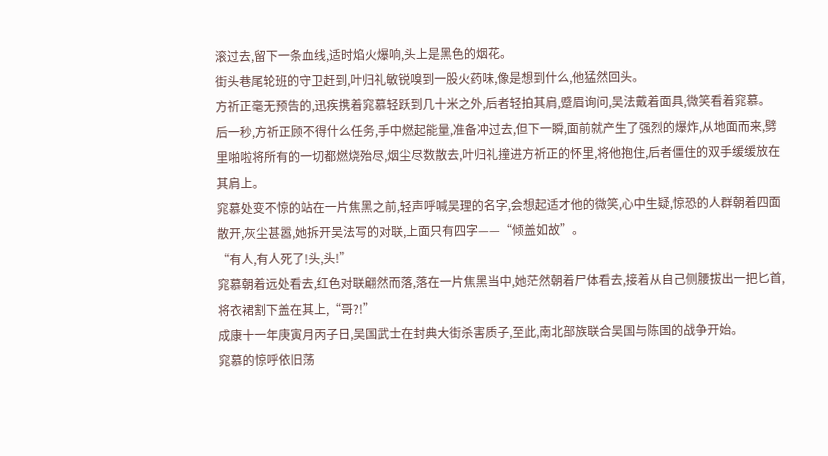滚过去,留下一条血线,适时焰火爆响,头上是黑色的烟花。
街头巷尾轮班的守卫赶到,叶归礼敏锐嗅到一股火药味,像是想到什么,他猛然回头。
方祈正毫无预告的,迅疾携着窕慕轻跃到几十米之外,后者轻拍其肩,蹙眉询问,吴法戴着面具,微笑看着窕慕。
后一秒,方祈正顾不得什么任务,手中燃起能量,准备冲过去,但下一瞬,面前就产生了强烈的爆炸,从地面而来,劈里啪啦将所有的一切都燃烧殆尽,烟尘尽数散去,叶归礼撞进方祈正的怀里,将他抱住,后者僵住的双手缓缓放在其肩上。
窕慕处变不惊的站在一片焦黑之前,轻声呼喊吴理的名字,会想起适才他的微笑,心中生疑,惊恐的人群朝着四面散开,灰尘甚嚣,她拆开吴法写的对联,上面只有四字——“倾盖如故”。
“有人,有人死了!头,头!”
窕慕朝着远处看去,红色对联翩然而落,落在一片焦黑当中,她茫然朝着尸体看去,接着从自己侧腰拔出一把匕首,将衣裙割下盖在其上,“哥?!”
成康十一年庚寅月丙子日,吴国武士在封典大街杀害质子,至此,南北部族联合吴国与陈国的战争开始。
窕慕的惊呼依旧荡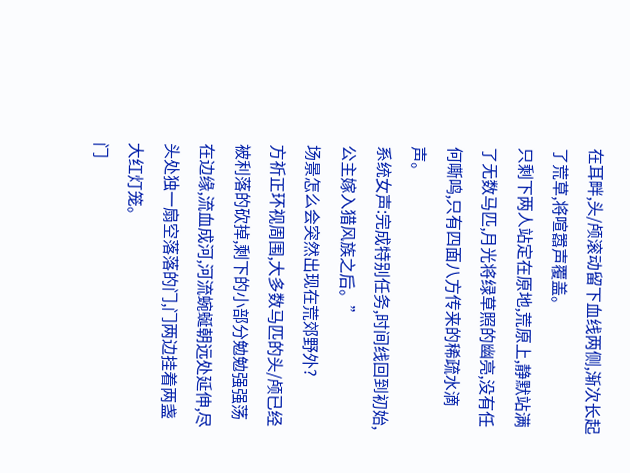在耳畔,头/颅滚动留下血线两侧,渐次长起了荒草,将喧嚣声覆盖。
只剩下两人站定在原地,荒原上,静默站满了无数马匹,月光将绿草照的幽亮,没有任何嘶鸣,只有四面八方传来的稀疏水滴声。
系统女声:完成特别任务,时间线回到初始,公主嫁入猎风族之后。”
场景怎么会突然出现在荒郊野外?
方祈正环视周围,大多数马匹的头/颅已经被利落的砍掉,剩下的小部分勉勉强强荡在边缘,流血成河,河流蜿蜒朝远处延伸,尽头处独一扇空落落的门,门两边挂着两盏大红灯笼。
门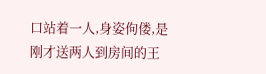口站着一人,身姿佝偻,是刚才送两人到房间的王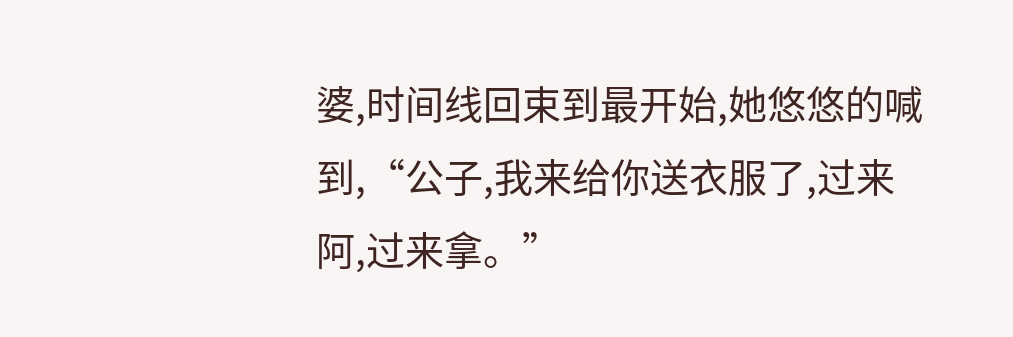婆,时间线回束到最开始,她悠悠的喊到,“公子,我来给你送衣服了,过来阿,过来拿。”